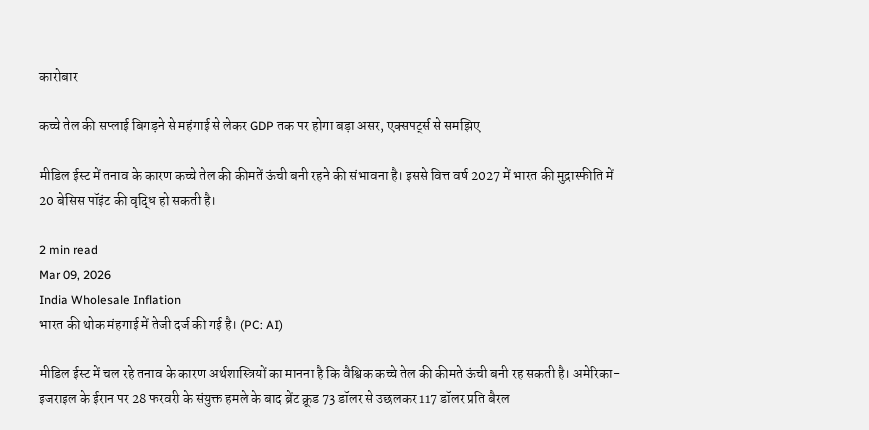कारोबार

कच्चे तेल की सप्लाई बिगड़ने से महंगाई से लेकर GDP तक पर होगा बड़ा असर, एक्सपर्ट्स से समझिए

मीडिल ईस्ट में तनाव के कारण कच्चे तेल की कीमतें ऊंची बनी रहने की संभावना है। इससे वित्त वर्ष 2027 में भारत की मुद्रास्फीति में 20 बेसिस पॉइंट की वृद्धि हो सकती है।

2 min read
Mar 09, 2026
India Wholesale Inflation
भारत की थोक मंहगाई में तेजी दर्ज की गई है। (PC: AI)

मीडिल ईस्ट में चल रहे तनाव के कारण अर्थशास्त्रियों का मानना है कि वैश्विक कच्चे तेल की कीमते ऊंची बनी रह सकती है। अमेरिका-इजराइल के ईरान पर 28 फरवरी के संयुक्त हमले के बाद ब्रेंट क्रूड 73 डॉलर से उछलकर 117 डॉलर प्रति बैरल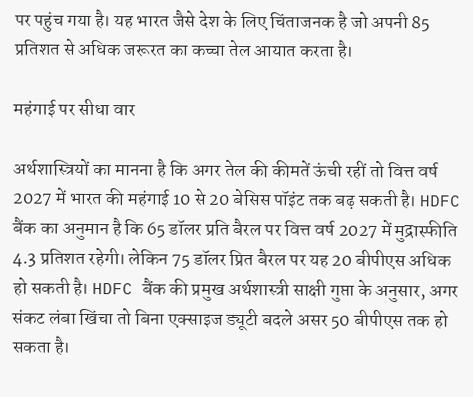पर पहुंच गया है। यह भारत जैसे देश के लिए चिंताजनक है जो अपनी 85 प्रतिशत से अधिक जरूरत का कच्चा तेल आयात करता है।

महंगाई पर सीधा वार

अर्थशास्त्रियों का मानना है कि अगर तेल की कीमतें ऊंची रहीं तो वित्त वर्ष 2027 में भारत की महंगाई 10 से 20 बेसिस पॉइंट तक बढ़ सकती है। HDFC बैंक का अनुमान है कि 65 डॉलर प्रति बैरल पर वित्त वर्ष 2027 में मुद्रास्फीति 4.3 प्रतिशत रहेगी। लेकिन 75 डॉलर प्रित बैरल पर यह 20 बीपीएस अधिक हो सकती है। HDFC बैंक की प्रमुख अर्थशास्त्री साक्षी गुप्ता के अनुसार, अगर संकट लंबा खिंचा तो बिना एक्साइज ड्यूटी बदले असर 50 बीपीएस तक हो सकता है।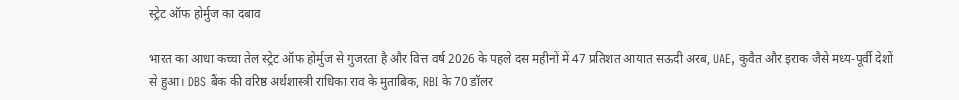स्ट्रेट ऑफ होर्मुज का दबाव

भारत का आधा कच्चा तेल स्ट्रेट ऑफ होर्मुज से गुजरता है और वित्त वर्ष 2026 के पहले दस महीनों में 47 प्रतिशत आयात सऊदी अरब, UAE, कुवैत और इराक जैसे मध्य-पूर्वी देशों से हुआ। DBS बैंक की वरिष्ठ अर्थशास्त्री राधिका राव के मुताबिक, RBI के 70 डॉलर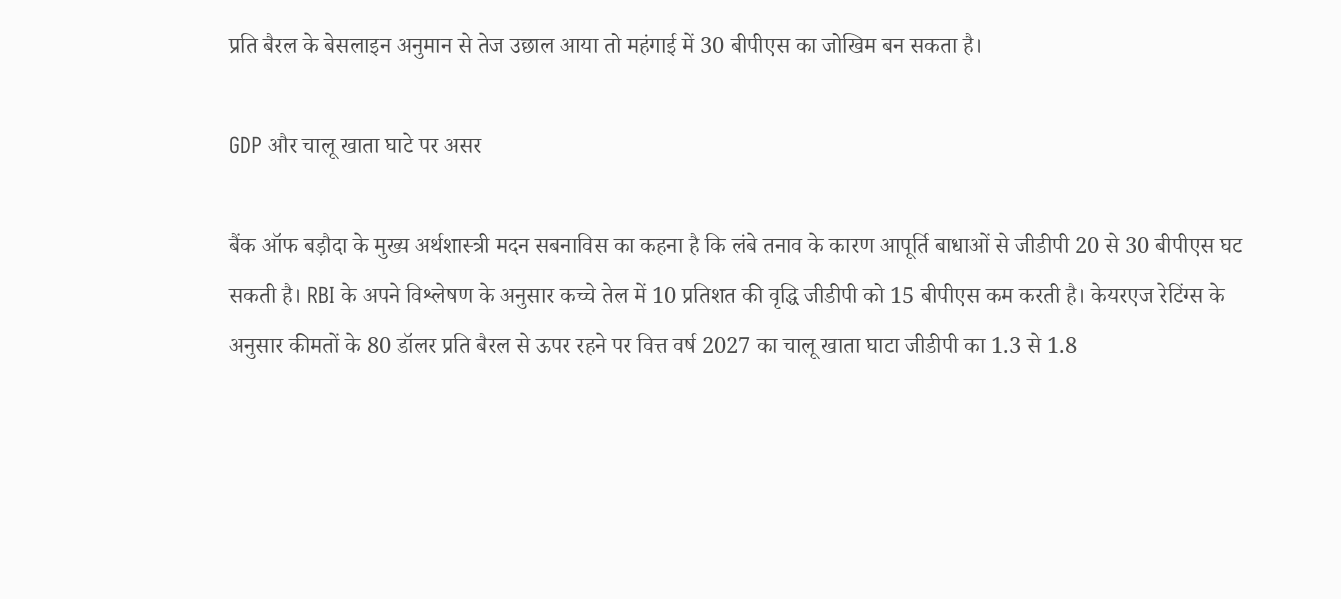प्रति बैरल के बेसलाइन अनुमान से तेज उछाल आया तो महंगाई में 30 बीपीएस का जोखिम बन सकता है।

GDP और चालू खाता घाटे पर असर

बैंक ऑफ बड़ौदा के मुख्य अर्थशास्त्री मदन सबनाविस का कहना है कि लंबे तनाव के कारण आपूर्ति बाधाओं से जीडीपी 20 से 30 बीपीएस घट सकती है। RBI के अपने विश्लेषण के अनुसार कच्चे तेल में 10 प्रतिशत की वृद्धि जीडीपी को 15 बीपीएस कम करती है। केयरएज रेटिंग्स के अनुसार कीमतों के 80 डॉलर प्रति बैरल से ऊपर रहने पर वित्त वर्ष 2027 का चालू खाता घाटा जीडीपी का 1.3 से 1.8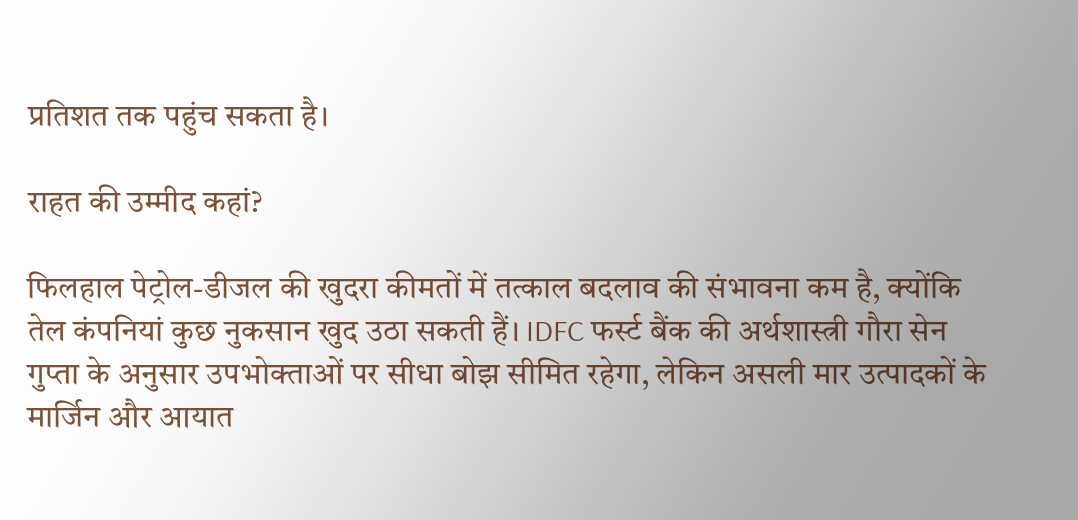प्रतिशत तक पहुंच सकता है।

राहत की उम्मीद कहां?

फिलहाल पेट्रोल-डीजल की खुदरा कीमतों में तत्काल बदलाव की संभावना कम है, क्योंकि तेल कंपनियां कुछ नुकसान खुद उठा सकती हैं। IDFC फर्स्ट बैंक की अर्थशास्त्री गौरा सेन गुप्ता के अनुसार उपभोक्ताओं पर सीधा बोझ सीमित रहेगा, लेकिन असली मार उत्पादकों के मार्जिन और आयात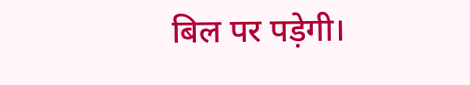बिल पर पड़ेगी।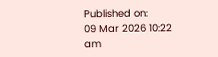Published on:
09 Mar 2026 10:22 am